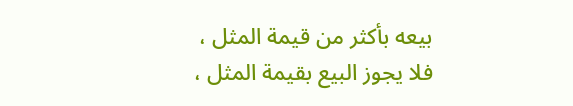بيعه بأكثر من قيمة المثل ، فلا يجوز البيع بقيمة المثل ،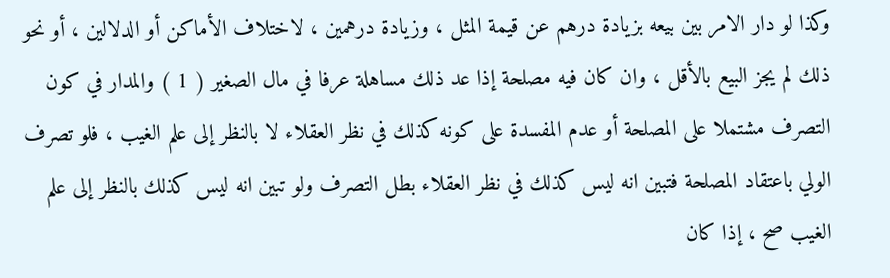وكذا لو دار الامر بين بيعه بزيادة درهم عن قيمة المثل ، وزيادة درهمين ، لاختلاف الأماكن أو الدلالين ، أو نحو ذلك لم يجز البيع بالأقل ، وان كان فيه مصلحة إذا عد ذلك مساهلة عرفا في مال الصغير ( 1 ) والمدار في كون التصرف مشتملا على المصلحة أو عدم المفسدة على كونه كذلك في نظر العقلاء لا بالنظر إلى علم الغيب ، فلو تصرف الولي باعتقاد المصلحة فتبين انه ليس كذلك في نظر العقلاء بطل التصرف ولو تبين انه ليس كذلك بالنظر إلى علم الغيب صح ، إذا كان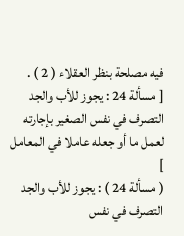فيه مصلحة بنظر العقلاء ( 2 ) .
[ مسألة 24 : يجوز للأب والجد التصرف في نفس الصغير بإجارته لعمل ما أو جعله عاملا في المعامل ]
( مسألة 24 ) : يجوز للأب والجد التصرف في نفس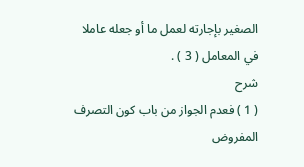الصغير بإجارته لعمل ما أو جعله عاملا في المعامل ( 3 ) .
شرح
( 1 ) فعدم الجواز من باب كون التصرف المفروض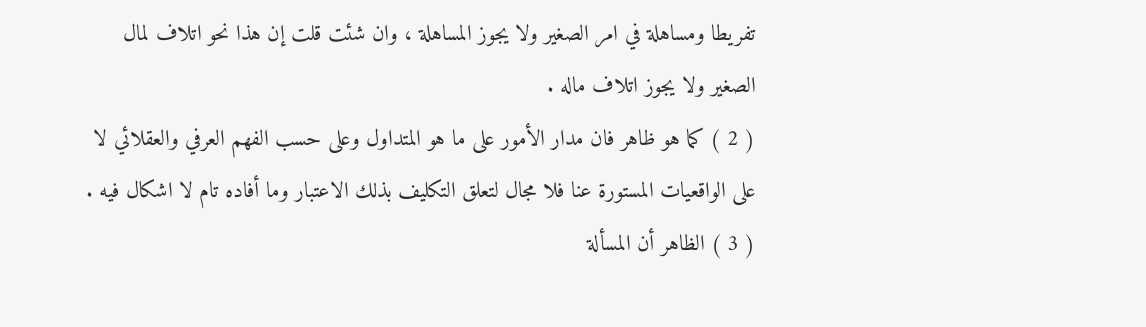تفريطا ومساهلة في امر الصغير ولا يجوز المساهلة ، وان شئت قلت إن هذا نحو اتلاف لمال الصغير ولا يجوز اتلاف ماله .
( 2 ) كما هو ظاهر فان مدار الأمور على ما هو المتداول وعلى حسب الفهم العرفي والعقلائي لا على الواقعيات المستورة عنا فلا مجال لتعلق التكليف بذلك الاعتبار وما أفاده تام لا اشكال فيه .
( 3 ) الظاهر أن المسألة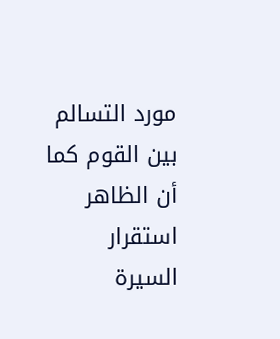مورد التسالم بين القوم كما أن الظاهر استقرار السيرة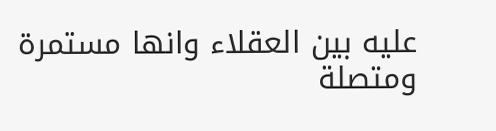عليه بين العقلاء وانها مستمرة ومتصلة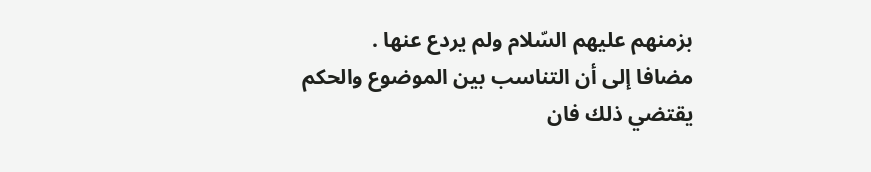بزمنهم عليهم السّلام ولم يردع عنها .
مضافا إلى أن التناسب بين الموضوع والحكم يقتضي ذلك فان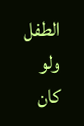الطفل ولو كان